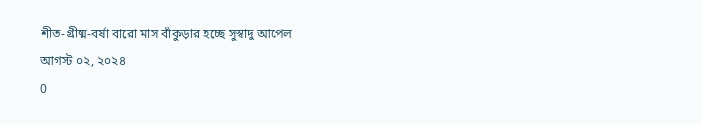শীত-গ্রীষ্ম-বর্ষা বারো মাস বাঁকুড়ার হচ্ছে সুস্বাদু আপেল
আগস্ট ০২, ২০২৪
0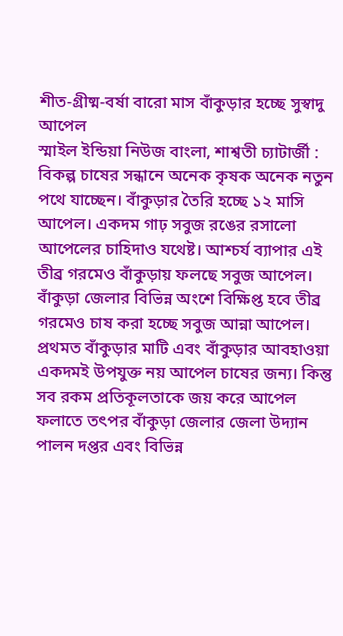শীত-গ্রীষ্ম-বর্ষা বারো মাস বাঁকুড়ার হচ্ছে সুস্বাদু আপেল
স্মাইল ইন্ডিয়া নিউজ বাংলা, শাশ্বতী চ্যাটার্জী :
বিকল্প চাষের সন্ধানে অনেক কৃষক অনেক নতুন পথে যাচ্ছেন। বাঁকুড়ার তৈরি হচ্ছে ১২ মাসি আপেল। একদম গাঢ় সবুজ রঙের রসালো আপেলের চাহিদাও যথেষ্ট। আশ্চর্য ব্যাপার এই তীব্র গরমেও বাঁকুড়ায় ফলছে সবুজ আপেল। বাঁকুড়া জেলার বিভিন্ন অংশে বিক্ষিপ্ত হবে তীব্র গরমেও চাষ করা হচ্ছে সবুজ আন্না আপেল। প্রথমত বাঁকুড়ার মাটি এবং বাঁকুড়ার আবহাওয়া একদমই উপযুক্ত নয় আপেল চাষের জন্য। কিন্তু সব রকম প্রতিকূলতাকে জয় করে আপেল ফলাতে তৎপর বাঁকুড়া জেলার জেলা উদ্যান পালন দপ্তর এবং বিভিন্ন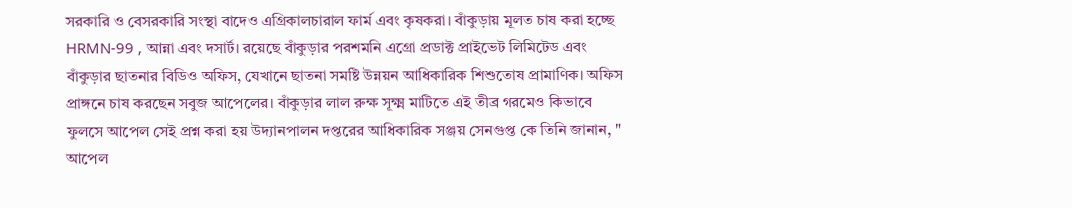সরকারি ও বেসরকারি সংস্থা বাদেও এগ্রিকালচারাল ফার্ম এবং কৃষকরা। বাঁকুড়ায় মূলত চাষ করা হচ্ছে HRMN-99 , আন্না এবং দসার্ট। রয়েছে বাঁকুড়ার পরশমনি এগ্রো প্রডাক্ট প্রাইভেট লিমিটেড এবং বাঁকুড়ার ছাতনার বিডিও অফিস, যেখানে ছাতনা সমষ্টি উন্নয়ন আধিকারিক শিশুতোষ প্রামাণিক। অফিস প্রাঙ্গনে চাষ করছেন সবুজ আপেলের। বাঁকুড়ার লাল রুক্ষ সূক্ষ্ম মাটিতে এই তীব্র গরমেও কিভাবে ফুলসে আপেল সেই প্রশ্ন করা হয় উদ্যানপালন দপ্তরের আধিকারিক সঞ্জয় সেনগুপ্ত কে তিনি জানান, " আপেল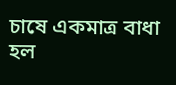চাষে একমাত্র বাধা হল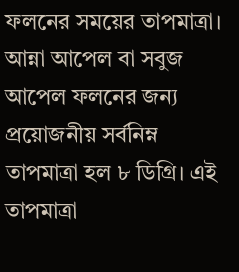ফলনের সময়ের তাপমাত্রা। আন্না আপেল বা সবুজ আপেল ফলনের জন্য প্রয়োজনীয় সর্বনিম্ন তাপমাত্রা হল ৮ ডিগ্রি। এই তাপমাত্রা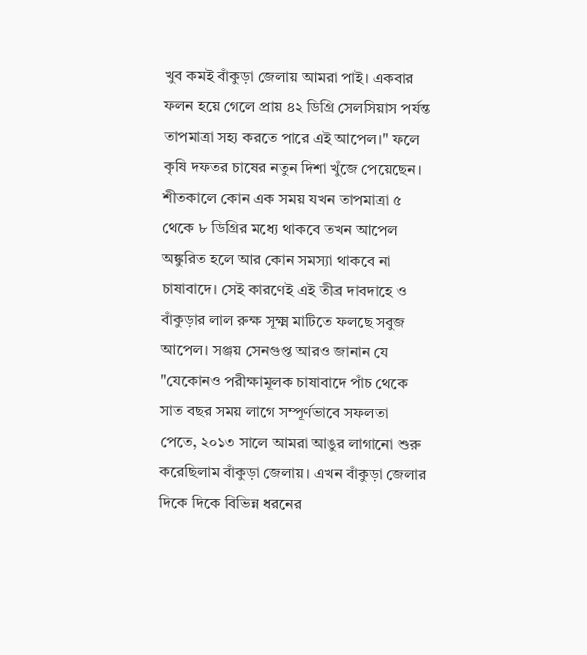খুব কমই বাঁকুড়া জেলায় আমরা পাই। একবার ফলন হয়ে গেলে প্রায় ৪২ ডিগ্রি সেলসিয়াস পর্যন্ত তাপমাত্রা সহ্য করতে পারে এই আপেল।" ফলে কৃষি দফতর চাষের নতুন দিশা খুঁজে পেয়েছেন।
শীতকালে কোন এক সময় যখন তাপমাত্রা ৫ থেকে ৮ ডিগ্রির মধ্যে থাকবে তখন আপেল অঙ্কুরিত হলে আর কোন সমস্যা থাকবে না চাষাবাদে। সেই কারণেই এই তীব্র দাবদাহে ও বাঁকুড়ার লাল রুক্ষ সূক্ষ্ম মাটিতে ফলছে সবুজ আপেল। সঞ্জয় সেনগুপ্ত আরও জানান যে "যেকোনও পরীক্ষামূলক চাষাবাদে পাঁচ থেকে সাত বছর সময় লাগে সম্পূর্ণভাবে সফলতা পেতে, ২০১৩ সালে আমরা আঙুর লাগানো শুরু করেছিলাম বাঁকুড়া জেলায়। এখন বাঁকুড়া জেলার দিকে দিকে বিভিন্ন ধরনের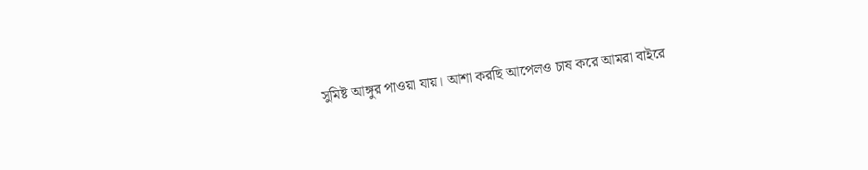সুমিষ্ট আঙ্গুর পাওয়া যায়। আশা করছি আপেলও চাষ করে আমরা বাইরে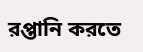রপ্তানি করতে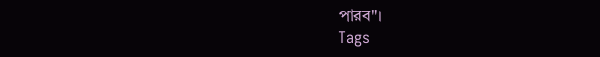পারব"।
Tags